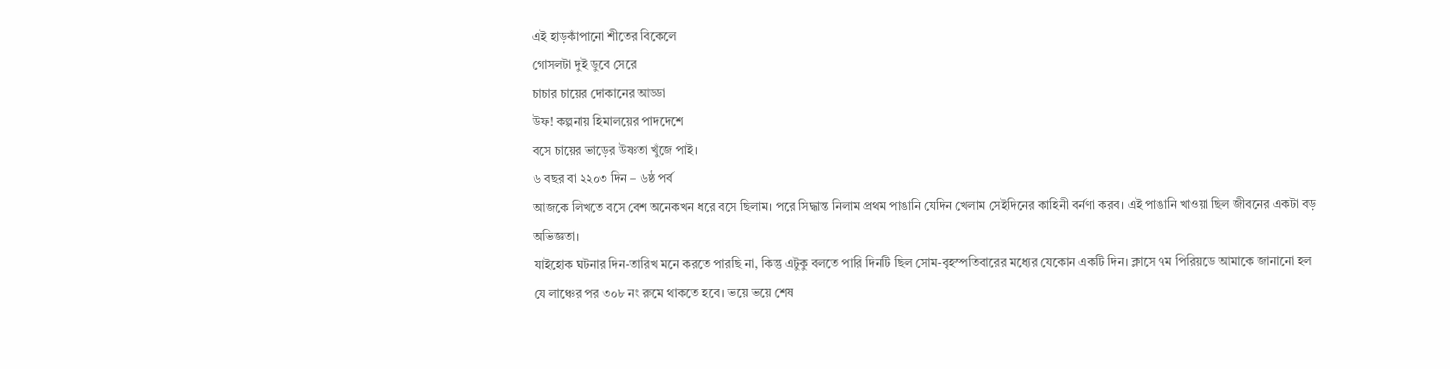এই হাড়কাঁপানো শীতের বিকেলে
গোসলটা দুই ডুবে সেরে
চাচার চায়ের দোকানের আড্ডা
উফ! কল্পনায় হিমালয়ের পাদদেশে
বসে চায়ের ভাড়ের উষ্ণতা খুঁজে পাই।
৬ বছর বা ২২০৩ দিন – ৬ষ্ঠ পর্ব
আজকে লিখতে বসে বেশ অনেকখন ধরে বসে ছিলাম। পরে সিদ্ধান্ত নিলাম প্রথম পাঙানি যেদিন খেলাম সেইদিনের কাহিনী বর্নণা করব। এই পাঙানি খাওয়া ছিল জীবনের একটা বড় অভিজ্ঞতা।
যাইহোক ঘটনার দিন-তারিখ মনে করতে পারছি না, কিন্তু এটুকু বলতে পারি দিনটি ছিল সোম-বৃহস্পতিবারের মধ্যের যেকোন একটি দিন। ক্লাসে ৭ম পিরিয়ডে আমাকে জানানো হল যে লাঞ্চের পর ৩০৮ নং রুমে থাকতে হবে। ভয়ে ভয়ে শেষ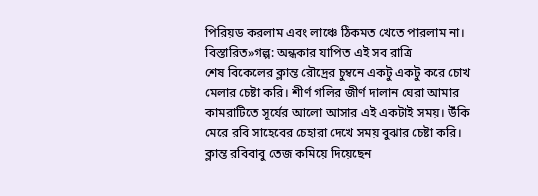পিরিয়ড করলাম এবং লাঞ্চে ঠিকমত খেতে পারলাম না।
বিস্তারিত»গল্প: অন্ধকার যাপিত এই সব রাত্রি
শেষ বিকেলের ক্লান্ত রৌদ্রের চুম্বনে একটু একটু করে চোখ মেলার চেষ্টা করি। শীর্ণ গলির জীর্ণ দালান ঘেরা আমার কামরাটিতে সূর্যের আলো আসার এই একটাই সময়। উঁকি মেরে রবি সাহেবের চেহারা দেখে সময় বুঝার চেষ্টা করি। ক্লান্ত রবিবাবু তেজ কমিয়ে দিয়েছেন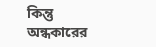কিন্তু অন্ধকারের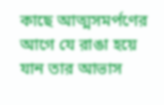কাছে আত্মসমর্পণের আগে যে রাঙা হয়ে যান তার আভাস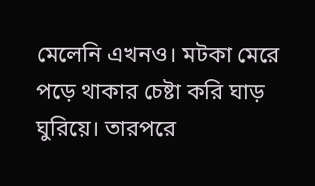মেলেনি এখনও। মটকা মেরে পড়ে থাকার চেষ্টা করি ঘাড় ঘুরিয়ে। তারপরে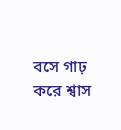বসে গাঢ় করে শ্বাস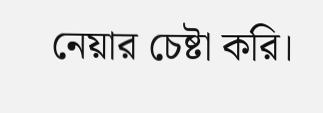নেয়ার চেষ্টা করি।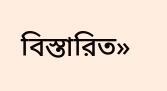বিস্তারিত»